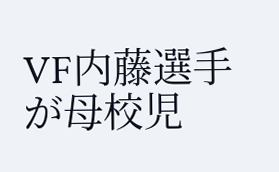VF内藤選手が母校児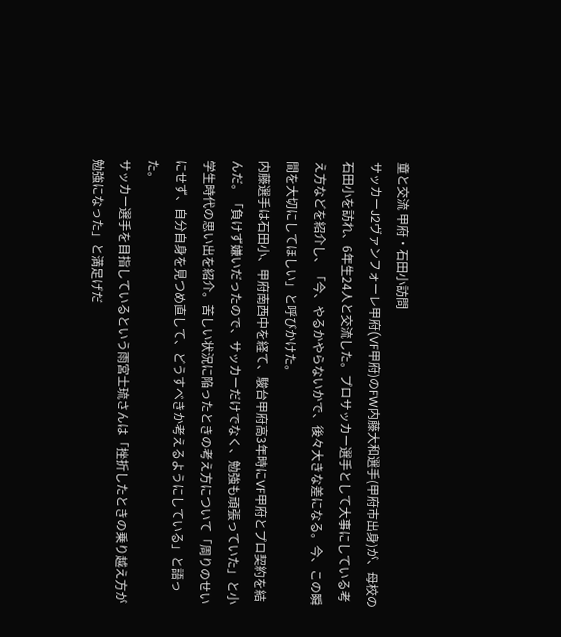童と交流 甲府・石田小訪問
サッカーJ2ヴァンフォーレ甲府(VF甲府)のFW内藤大和選手(甲府市出身)が、母校の石田小を訪れ、6年生24人と交流した。プロサッカー選手として大事にしている考え方などを紹介し、「今、やるかやらないかで、後々大きな差になる。今、この瞬間を大切にしてほしい」と呼びかけた。
内藤選手は石田小、甲府南西中を経て、駿台甲府高3年時にVF甲府とプロ契約を結んだ。「負けず嫌いだったので、サッカーだけでなく、勉強も頑張っていた」と小学生時代の思い出を紹介。苦しい状況に陥ったときの考え方について「周りのせいにせず、自分自身を見つめ直して、どうすべきか考えるようにしている」と語った。
サッカー選手を目指しているという雨宮士琉さんは「挫折したときの乗り越え方が勉強になった」と満足げだ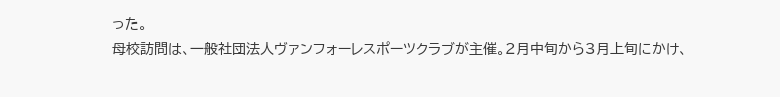った。
母校訪問は、一般社団法人ヴァンフォーレスポーツクラブが主催。2月中旬から3月上旬にかけ、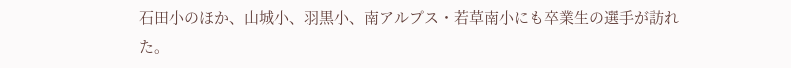石田小のほか、山城小、羽黒小、南アルプス・若草南小にも卒業生の選手が訪れた。